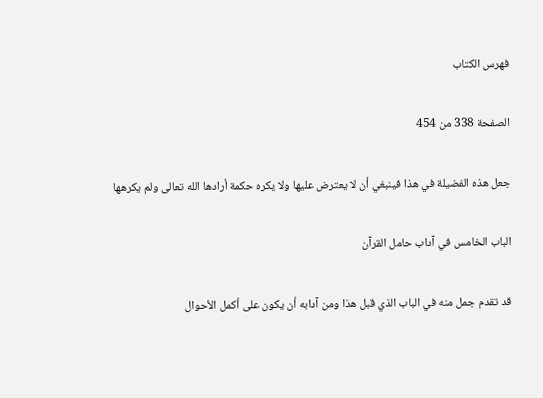فهرس الكتاب

الصفحة 338 من 454

جعل هذه الفضيلة في هذا فينبغي أن لا يعترض عليها ولا يكره حكمة أرادها الله تعالى ولم يكرهها

الباب الخامس في آداب حامل القرآن

قد تقدم جمل منه في الباب الذي قبل هذا ومن آدابه أن يكون على أكمل الأحوال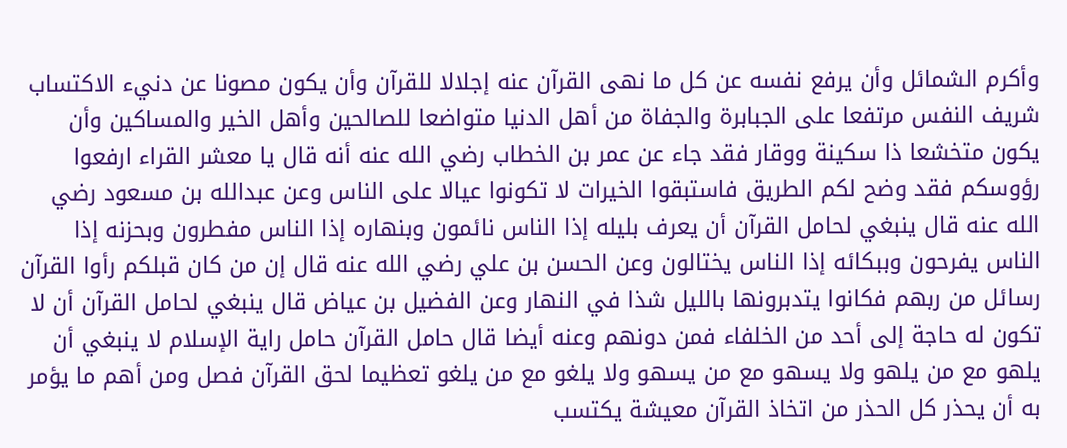وأكرم الشمائل وأن يرفع نفسه عن كل ما نهى القرآن عنه إجلالا للقرآن وأن يكون مصونا عن دنيء الاكتساب شريف النفس مرتفعا على الجبابرة والجفاة من أهل الدنيا متواضعا للصالحين وأهل الخير والمساكين وأن يكون متخشعا ذا سكينة ووقار فقد جاء عن عمر بن الخطاب رضي الله عنه أنه قال يا معشر القراء ارفعوا رؤوسكم فقد وضح لكم الطريق فاستبقوا الخيرات لا تكونوا عيالا على الناس وعن عبدالله بن مسعود رضي الله عنه قال ينبغي لحامل القرآن أن يعرف بليله إذا الناس نائمون وبنهاره إذا الناس مفطرون وبحزنه إذا الناس يفرحون وببكائه إذا الناس يختالون وعن الحسن بن علي رضي الله عنه قال إن من كان قبلكم رأوا القرآن رسائل من ربهم فكانوا يتدبرونها بالليل شذا في النهار وعن الفضيل بن عياض قال ينبغي لحامل القرآن أن لا تكون له حاجة إلى أحد من الخلفاء فمن دونهم وعنه أيضا قال حامل القرآن حامل راية الإسلام لا ينبغي أن يلهو مع من يلهو ولا يسهو مع من يسهو ولا يلغو مع من يلغو تعظيما لحق القرآن فصل ومن أهم ما يؤمر به أن يحذر كل الحذر من اتخاذ القرآن معيشة يكتسب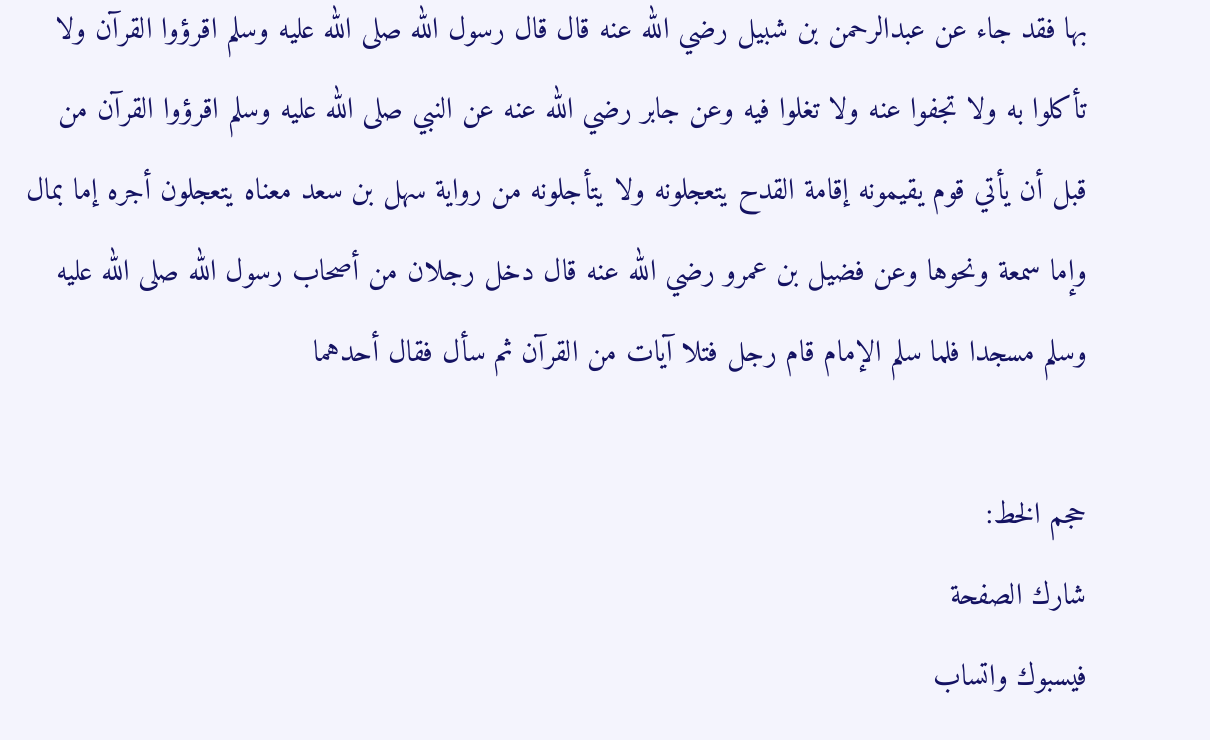بها فقد جاء عن عبدالرحمن بن شبيل رضي الله عنه قال قال رسول الله صلى الله عليه وسلم اقرؤوا القرآن ولا تأكلوا به ولا تجفوا عنه ولا تغلوا فيه وعن جابر رضي الله عنه عن النبي صلى الله عليه وسلم اقرؤوا القرآن من قبل أن يأتي قوم يقيمونه إقامة القدح يتعجلونه ولا يتأجلونه من رواية سهل بن سعد معناه يتعجلون أجره إما بمال وإما سمعة ونحوها وعن فضيل بن عمرو رضي الله عنه قال دخل رجلان من أصحاب رسول الله صلى الله عليه وسلم مسجدا فلما سلم الإمام قام رجل فتلا آيات من القرآن ثم سأل فقال أحدهما

حجم الخط:
شارك الصفحة
فيسبوك واتساب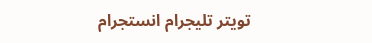تويتر تليجرام انستجرام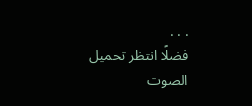. . .
فضلًا انتظر تحميل الصوت